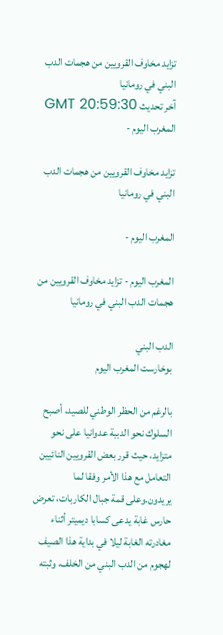تزايد مخاوف القرويين من هجمات الدب البني في رومانيا
آخر تحديث GMT 20:59:30
المغرب اليوم -

تزايد مخاوف القرويين من هجمات الدب البني في رومانيا

المغرب اليوم -

المغرب اليوم - تزايد مخاوف القرويين من هجمات الدب البني في رومانيا

الدب البني
بوخارست المغرب اليوم

بالرغم من الحظر الوطني للصيد، أصبح السلوك نحو الدببة عدوانيا على نحو متزايد، حيث قرر بعض القرويين النائيين التعامل مع هذا الأمر وفقا لما يريدون.وعلى قمة جبال الكاربات، تعرض حارس غابة يدعى كسابا ديميتر أثناء مغادرته الغابة ليلا في بداية هذا الصيف لهجوم من الدب البني من الخلف، وثبته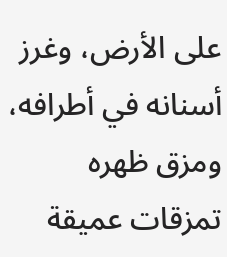على الأرض، وغرز أسنانه في أطرافه، ومزق ظهره تمزقات عميقة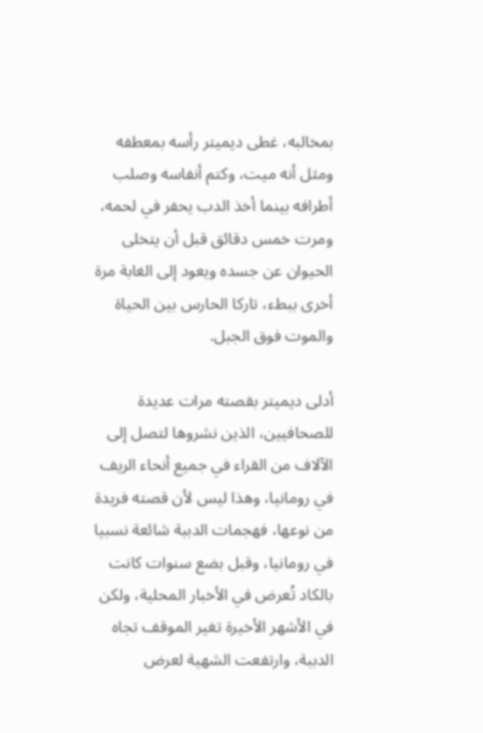بمخالبه، غطى ديميتر رأسه بمعطفه ومثل أنه ميت، وكتم أنفاسه وصلب أطرافه بينما أخذ الدب يحفر في لحمه، ومرت خمس دقائق قبل أن يتخلى الحيوان عن جسده ويعود إلى الغابة مرة أخرى ببطء، تاركا الحارس بين الحياة والموت فوق الجبل.

أدلى ديميتر بقصته مرات عديدة للصحافيين، الذين نشروها لتصل إلى الآلاف من القراء في جميع أنحاء الريف في رومانيا، وهذا ليس لأن قصته فريدة من نوعها، فهجمات الدببة شائعة نسبيا في رومانيا، وقبل بضع سنوات كانت بالكاد تُعرض في الأخبار المحلية، ولكن في الأشهر الأخيرة تغير الموقف تجاه الدببة، وارتفعت الشهية لعرض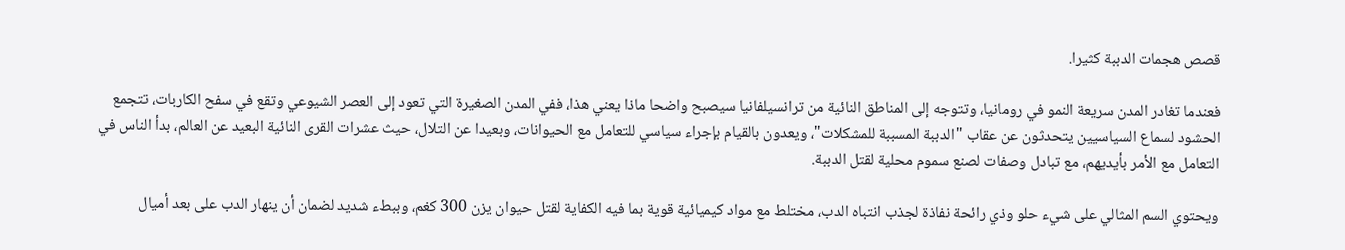قصص هجمات الدببة كثيرا.

فعندما تغادر المدن سريعة النمو في رومانيا، وتتوجه إلى المناطق النائية من ترانسيلفانيا سيصبح واضحا ماذا يعني هذا، ففي المدن الصغيرة التي تعود إلى العصر الشيوعي وتقع في سفح الكاربات، تتجمع الحشود لسماع السياسيين يتحدثون عن عقاب "الدببة المسببة للمشكلات"، ويعدون بالقيام بإجراء سياسي للتعامل مع الحيوانات، وبعيدا عن التلال، حيث عشرات القرى النائية البعيد عن العالم، بدأ الناس في التعامل مع الأمر بأيديهم، مع تبادل وصفات لصنع سموم محلية لقتل الدببة.

ويحتوي السم المثالي على شيء حلو وذي رائحة نفاذة لجذب انتباه الدب، مختلط مع مواد كيميائية قوية بما فيه الكفاية لقتل حيوان يزن 300 كغم، وببطء شديد لضمان أن ينهار الدب على بعد أميال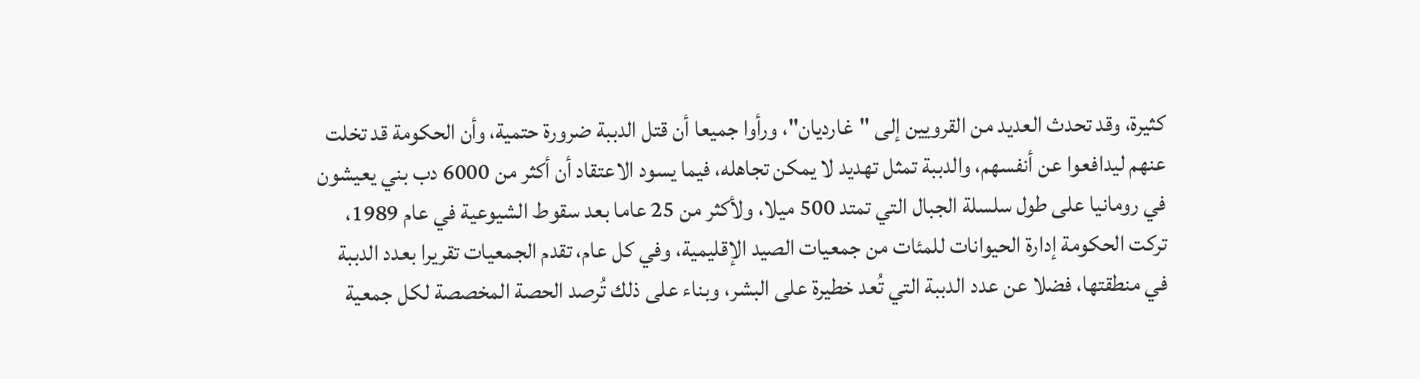كثيرة، وقد تحدث العديد من القرويين إلى "غارديان"، ورأوا جميعا أن قتل الدببة ضرورة حتمية، وأن الحكومة قد تخلت عنهم ليدافعوا عن أنفسهم، والدببة تمثل تهديد لا يمكن تجاهله، فيما يسود الاعتقاد أن أكثر من 6000 دب بني يعيشون في رومانيا على طول سلسلة الجبال التي تمتد 500 ميلا، ولأكثر من 25 عاما بعد سقوط الشيوعية في عام 1989، تركت الحكومة إدارة الحيوانات للمئات من جمعيات الصيد الإقليمية، وفي كل عام، تقدم الجمعيات تقريرا بعدد الدببة في منطقتها، فضلا عن عدد الدببة التي تُعد خطيرة على البشر، وبناء على ذلك تُرصد الحصة المخصصة لكل جمعية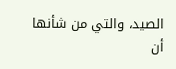الصيد، والتي من شأنها أن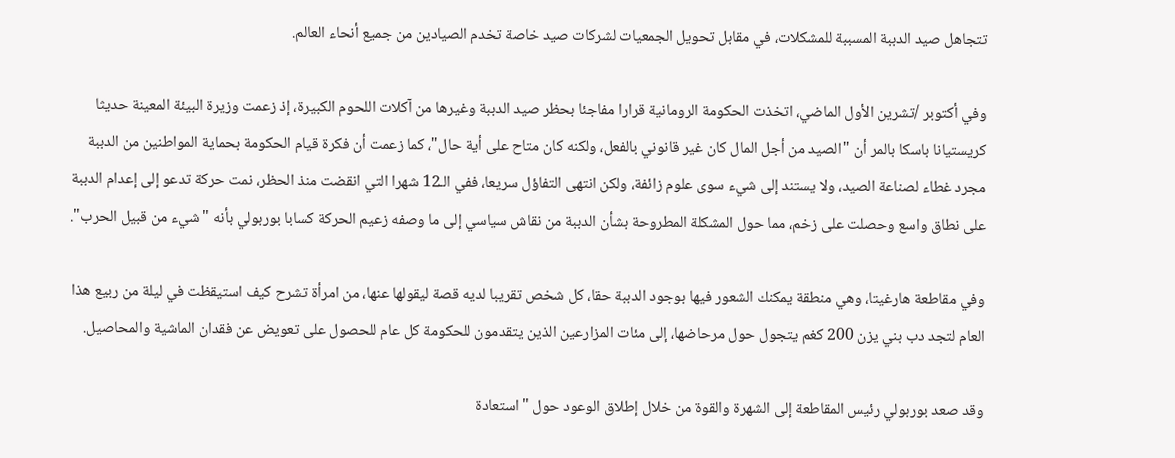تتجاهل صيد الدببة المسببة للمشكلات، في مقابل تحويل الجمعيات لشركات صيد خاصة تخدم الصيادين من جميع أنحاء العالم.

وفي أكتوبر /تشرين الأول الماضي، اتخذت الحكومة الرومانية قرارا مفاجئا بحظر صيد الدببة وغيرها من آكلات اللحوم الكبيرة، إذ زعمت وزيرة البيئة المعينة حديثا كريستيانا باسكا بالمر أن "الصيد من أجل المال كان غير قانوني بالفعل، ولكنه كان متاح على أية حال"، كما زعمت أن فكرة قيام الحكومة بحماية المواطنين من الدببة مجرد غطاء لصناعة الصيد، ولا يستند إلى شيء سوى علوم زائفة، ولكن انتهى التفاؤل سريعا، ففي الـ12 شهرا التي انقضت منذ الحظر، نمت حركة تدعو إلى إعدام الدببة على نطاق واسع وحصلت على زخم، مما حول المشكلة المطروحة بشأن الدببة من نقاش سياسي إلى ما وصفه زعيم الحركة كسابا بوربولي بأنه "شيء من قبيل الحرب".

وفي مقاطعة هارغيتا، وهي منطقة يمكنك الشعور فيها بوجود الدببة حقا، كل شخص تقريبا لديه قصة ليقولها عنها، من امرأة تشرح كيف استيقظت في ليلة من ربيع هذا العام لتجد دب بني يزن 200 كغم يتجول حول مرحاضها، إلى مئات المزارعين الذين يتقدمون للحكومة كل عام للحصول على تعويض عن فقدان الماشية والمحاصيل.

وقد صعد بوربولي رئيس المقاطعة إلى الشهرة والقوة من خلال إطلاق الوعود حول "استعادة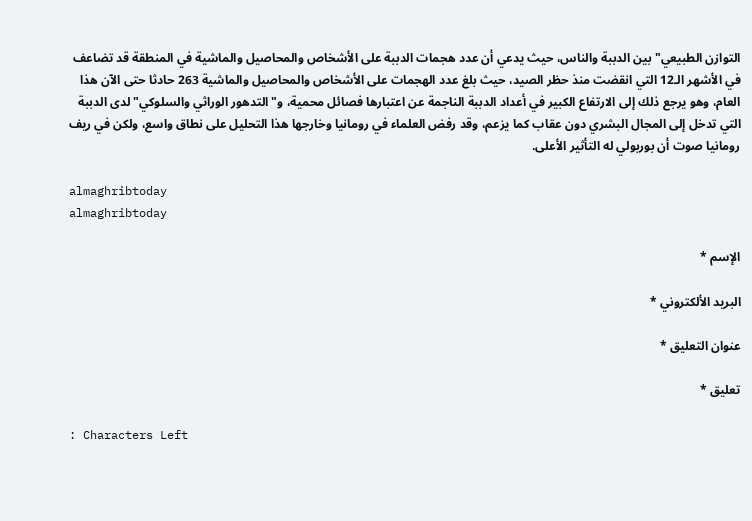التوازن الطبيعي" بين الدببة والناس، حيث يدعي أن عدد هجمات الدببة على الأشخاص والمحاصيل والماشية في المنطقة قد تضاعف في الأشهر الـ12 التي انقضت منذ حظر الصيد، حيث بلغ عدد الهجمات على الأشخاص والمحاصيل والماشية 263 حادثا حتى الآن هذا العام، وهو يرجع ذلك إلى الارتفاع الكبير في أعداد الدببة الناجمة عن اعتبارها فصائل محمية، و"التدهور الوراثي والسلوكي" لدى الدببة التي تدخل إلى المجال البشري دون عقاب كما يزعم، وقد رفض العلماء في رومانيا وخارجها هذا التحليل على نطاق واسع، ولكن في ريف رومانيا صوت أن بوربولي له التأثير الأعلى.

almaghribtoday
almaghribtoday

الإسم *

البريد الألكتروني *

عنوان التعليق *

تعليق *

: Characters Left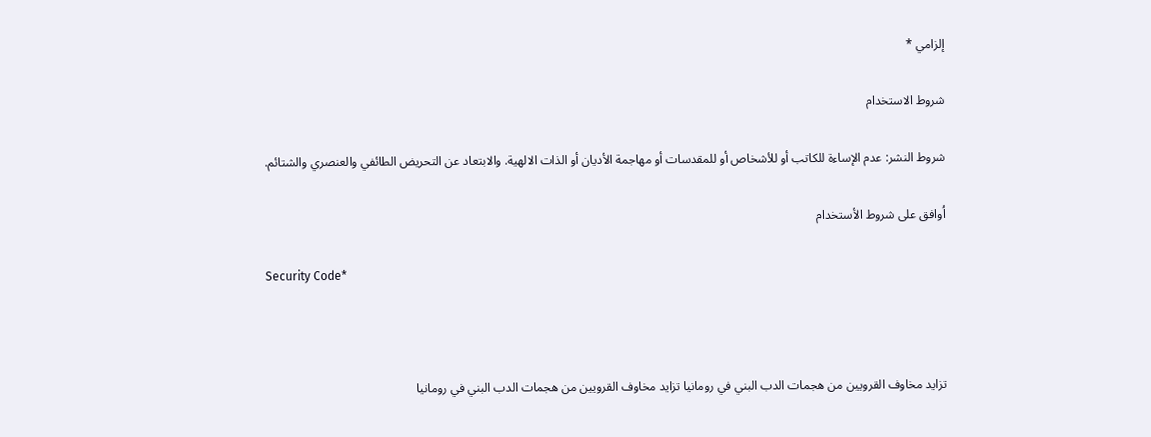إلزامي *

شروط الاستخدام

شروط النشر: عدم الإساءة للكاتب أو للأشخاص أو للمقدسات أو مهاجمة الأديان أو الذات الالهية. والابتعاد عن التحريض الطائفي والعنصري والشتائم.

اُوافق على شروط الأستخدام

Security Code*



تزايد مخاوف القرويين من هجمات الدب البني في رومانيا تزايد مخاوف القرويين من هجمات الدب البني في رومانيا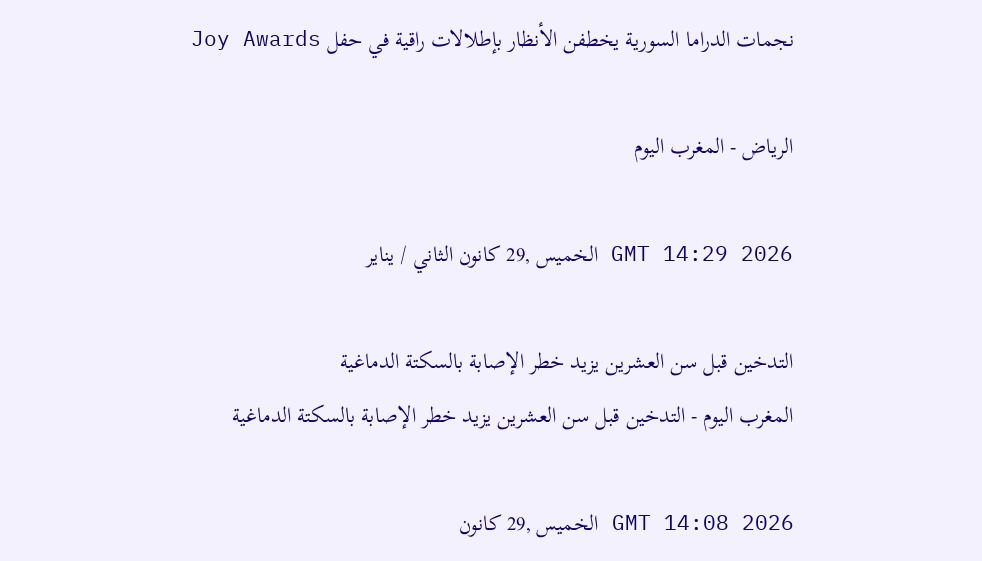نجمات الدراما السورية يخطفن الأنظار بإطلالات راقية في حفل Joy Awards

الرياض - المغرب اليوم

GMT 14:29 2026 الخميس ,29 كانون الثاني / يناير

التدخين قبل سن العشرين يزيد خطر الإصابة بالسكتة الدماغية
المغرب اليوم - التدخين قبل سن العشرين يزيد خطر الإصابة بالسكتة الدماغية

GMT 14:08 2026 الخميس ,29 كانون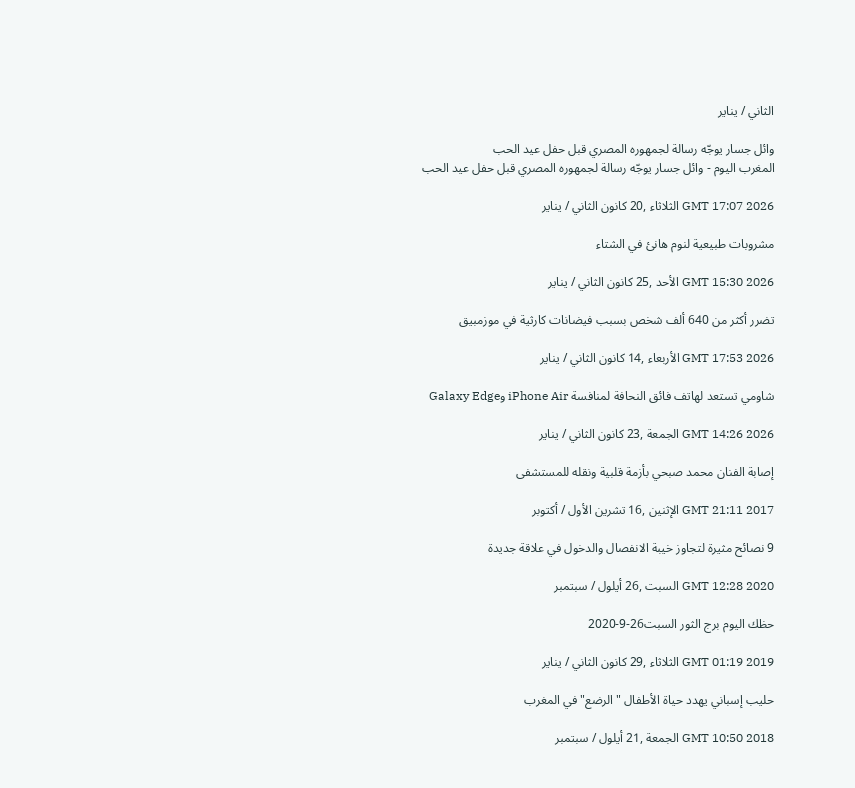الثاني / يناير

وائل جسار يوجّه رسالة لجمهوره المصري قبل حفل عيد الحب
المغرب اليوم - وائل جسار يوجّه رسالة لجمهوره المصري قبل حفل عيد الحب

GMT 17:07 2026 الثلاثاء ,20 كانون الثاني / يناير

مشروبات طبيعية لنوم هانئ في الشتاء

GMT 15:30 2026 الأحد ,25 كانون الثاني / يناير

تضرر أكثر من 640 ألف شخص بسبب فيضانات كارثية في موزمبيق

GMT 17:53 2026 الأربعاء ,14 كانون الثاني / يناير

شاومي تستعد لهاتف فائق النحافة لمنافسة iPhone Air وGalaxy Edge

GMT 14:26 2026 الجمعة ,23 كانون الثاني / يناير

إصابة الفنان محمد صبحي بأزمة قلبية ونقله للمستشفى

GMT 21:11 2017 الإثنين ,16 تشرين الأول / أكتوبر

9 نصائح مثيرة لتجاوز خيبة الانفصال والدخول في علاقة جديدة

GMT 12:28 2020 السبت ,26 أيلول / سبتمبر

حظك اليوم برج الثور السبت26-9-2020

GMT 01:19 2019 الثلاثاء ,29 كانون الثاني / يناير

حليب إسباني يهدد حياة الأطفال "الرضع" في المغرب

GMT 10:50 2018 الجمعة ,21 أيلول / سبتمبر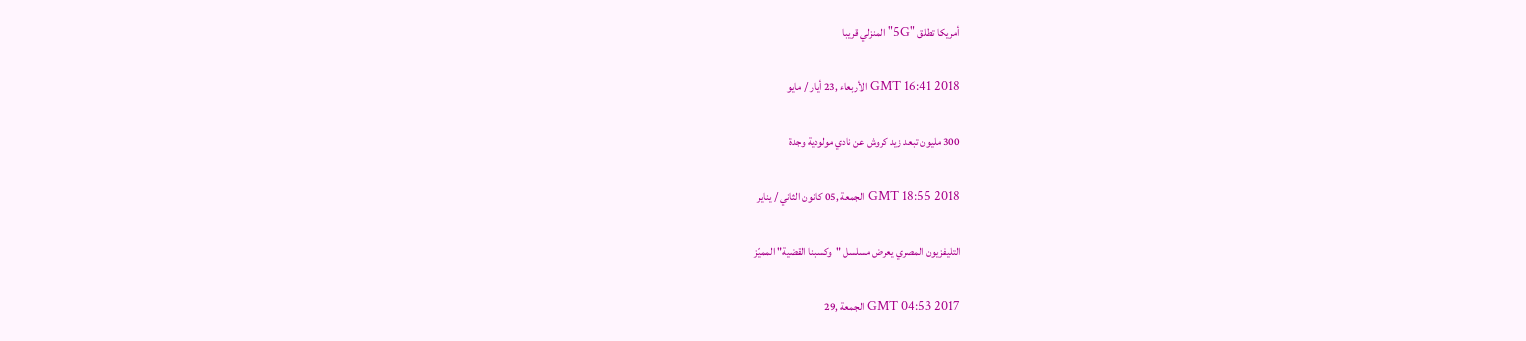أمريكا تطلق "5G" المنزلي قريبا

GMT 16:41 2018 الأربعاء ,23 أيار / مايو

300 مليون تبعد زيد كروش عن نادي مولودية وجدة

GMT 18:55 2018 الجمعة ,05 كانون الثاني / يناير

التليفزيون المصري يعرض مسلسل "وكسبنا القضية" المميّز

GMT 04:53 2017 الجمعة ,29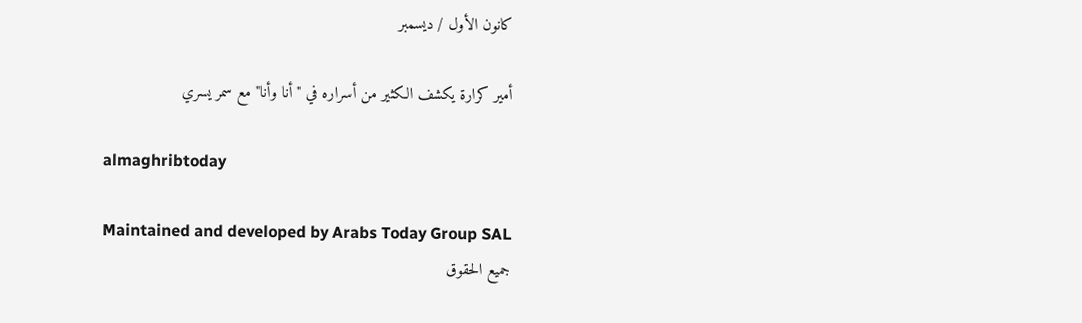كانون الأول / ديسمبر

أمير كرارة يكشف الكثير من أسراره في "أنا وأنا" مع سمر يسري

almaghribtoday

Maintained and developed by Arabs Today Group SAL
جميع الحقوق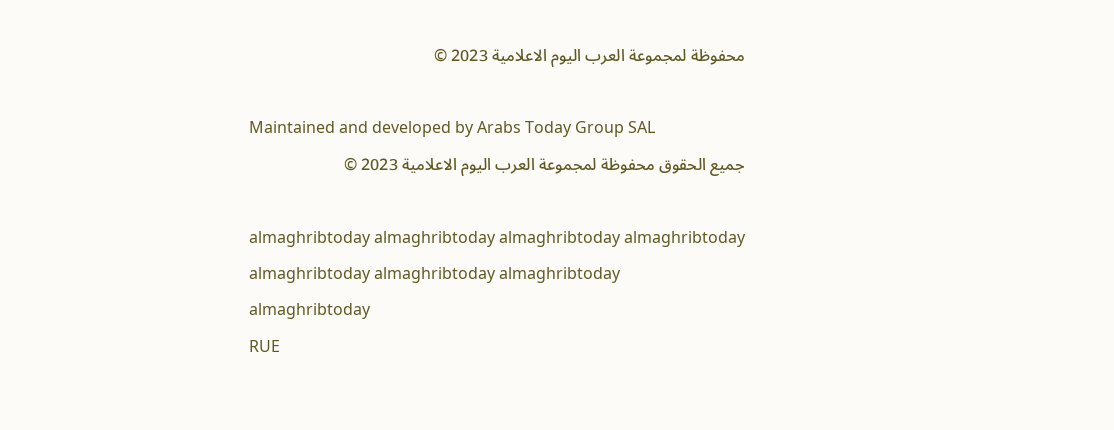محفوظة لمجموعة العرب اليوم الاعلامية 2023 ©

Maintained and developed by Arabs Today Group SAL
جميع الحقوق محفوظة لمجموعة العرب اليوم الاعلامية 2023 ©

almaghribtoday almaghribtoday almaghribtoday almaghribtoday
almaghribtoday almaghribtoday almaghribtoday
almaghribtoday
RUE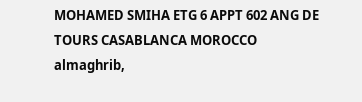MOHAMED SMIHA ETG 6 APPT 602 ANG DE TOURS CASABLANCA MOROCCO
almaghrib,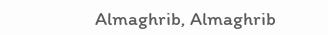Almaghrib, Almaghrib